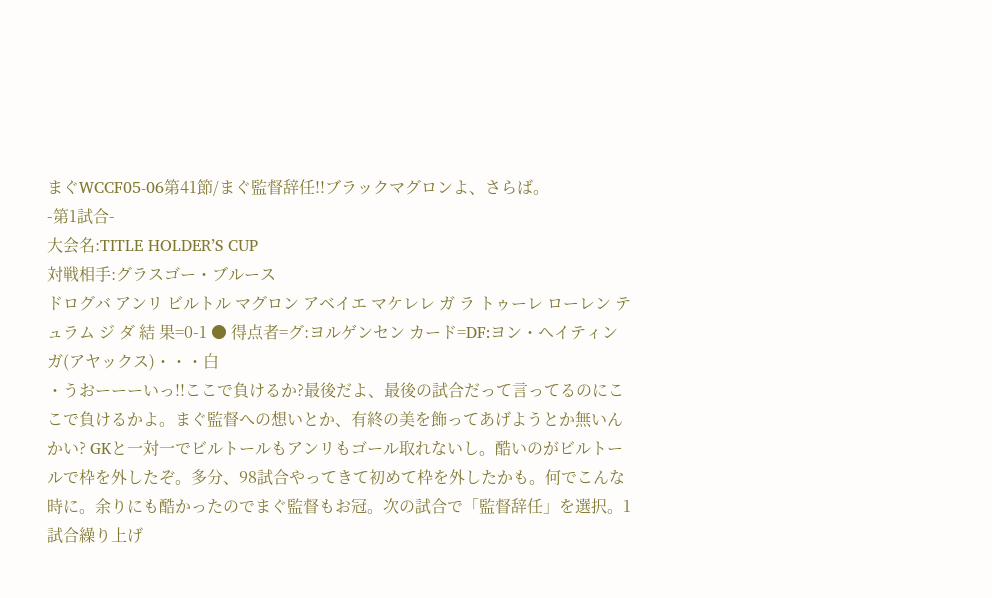まぐWCCF05-06第41節/まぐ監督辞任!!ブラックマグロンよ、さらば。
-第1試合-
大会名:TITLE HOLDER’S CUP
対戦相手:グラスゴー・ブルース
ドログバ アンリ ビルトル マグロン アベイエ マケレレ ガ ラ トゥーレ ローレン テュラム ジ ダ 結 果=0-1 ● 得点者=グ:ヨルゲンセン カード=DF:ヨン・ヘイティンガ(アヤックス)・・・白
・うおーーーいっ!!ここで負けるか?最後だよ、最後の試合だって言ってるのにここで負けるかよ。まぐ監督への想いとか、有終の美を飾ってあげようとか無いんかい? GKと一対一でビルトールもアンリもゴール取れないし。酷いのがビルトールで枠を外したぞ。多分、98試合やってきて初めて枠を外したかも。何でこんな時に。余りにも酷かったのでまぐ監督もお冠。次の試合で「監督辞任」を選択。1試合繰り上げ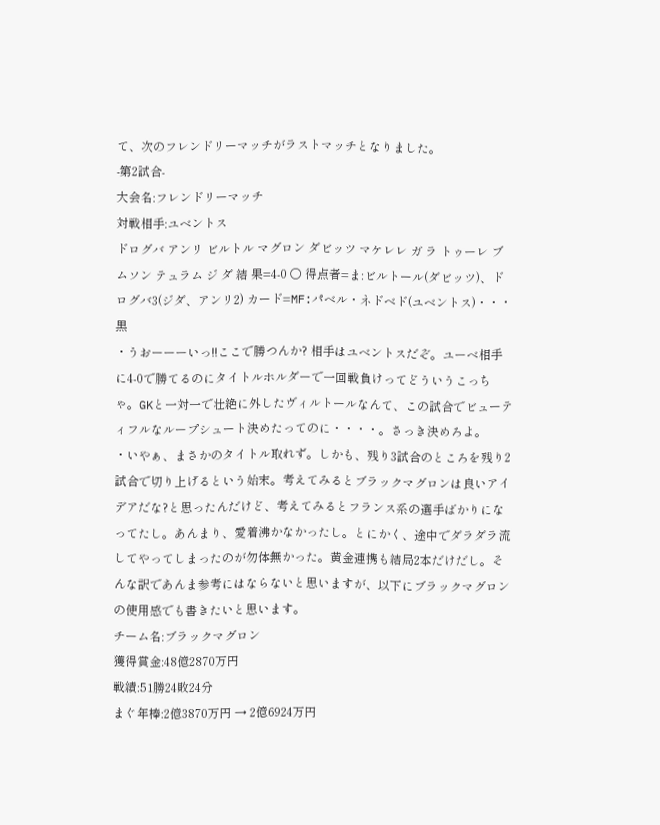て、次のフレンドリーマッチがラストマッチとなりました。
-第2試合-
大会名:フレンドリーマッチ
対戦相手:ユベントス
ドログバ アンリ ビルトル マグロン ダビッツ マケレレ ガ ラ トゥーレ ブムソン テュラム ジ ダ 結 果=4-0 ○ 得点者=ま:ビルトール(ダビッツ)、ドログバ3(ジダ、アンリ2) カード=MF:パベル・ネドベド(ユベントス)・・・黒
・うおーーーいっ!!ここで勝つんか? 相手はユベントスだぞ。ユーベ相手に4-0で勝てるのにタイトルホルダーで一回戦負けってどういうこっちゃ。GKと一対一で壮絶に外したヴィルトールなんて、この試合でビューティフルなループシュート決めたってのに・・・・。さっき決めろよ。
・いやぁ、まさかのタイトル取れず。しかも、残り3試合のところを残り2試合で切り上げるという始末。考えてみるとブラックマグロンは良いアイデアだな?と思ったんだけど、考えてみるとフランス系の選手ばかりになってたし。あんまり、愛着沸かなかったし。とにかく、途中でダラダラ流してやってしまったのが勿体無かった。黄金連携も結局2本だけだし。そんな訳であんま参考にはならないと思いますが、以下にブラックマグロンの使用感でも書きたいと思います。
チーム名:ブラックマグロン
獲得賞金:48億2870万円
戦績:51勝24敗24分
まぐ年棒:2億3870万円 → 2億6924万円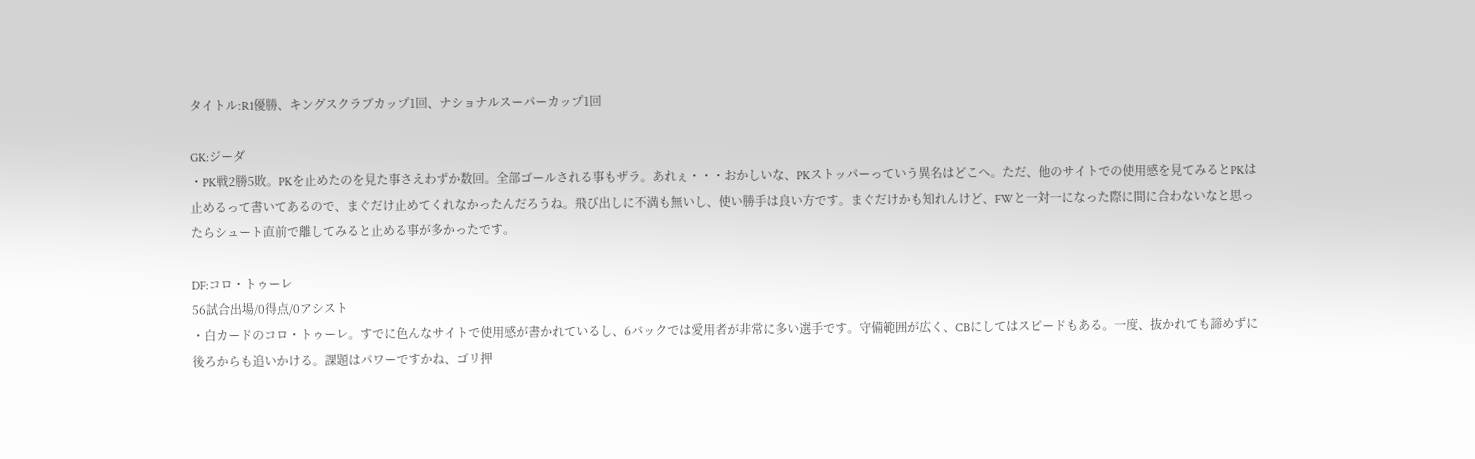タイトル:R1優勝、キングスクラブカップ1回、ナショナルスーパーカップ1回

GK:ジーダ
・PK戦2勝5敗。PKを止めたのを見た事さえわずか数回。全部ゴールされる事もザラ。あれぇ・・・おかしいな、PKストッパーっていう異名はどこへ。ただ、他のサイトでの使用感を見てみるとPKは止めるって書いてあるので、まぐだけ止めてくれなかったんだろうね。飛び出しに不満も無いし、使い勝手は良い方です。まぐだけかも知れんけど、FWと一対一になった際に間に合わないなと思ったらシュート直前で離してみると止める事が多かったです。

DF:コロ・トゥーレ
56試合出場/0得点/0アシスト
・白カードのコロ・トゥーレ。すでに色んなサイトで使用感が書かれているし、6バックでは愛用者が非常に多い選手です。守備範囲が広く、CBにしてはスピードもある。一度、抜かれても諦めずに後ろからも追いかける。課題はパワーですかね、ゴリ押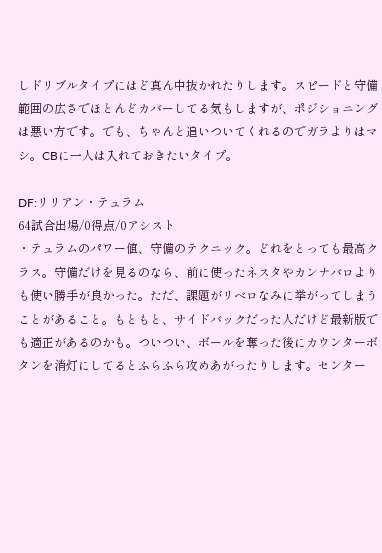しドリブルタイプにはど真ん中抜かれたりします。スピードと守備範囲の広さでほとんどカバーしてる気もしますが、ポジショニングは悪い方です。でも、ちゃんと追いついてくれるのでガラよりはマシ。CBに一人は入れておきたいタイプ。

DF:リリアン・テュラム
64試合出場/0得点/0アシスト
・テュラムのパワー値、守備のテクニック。どれをとっても最高クラス。守備だけを見るのなら、前に使ったネスタやカンナバロよりも使い勝手が良かった。ただ、課題がリベロなみに挙がってしまうことがあること。もともと、サイドバックだった人だけど最新版でも適正があるのかも。ついつい、ボールを奪った後にカウンターボタンを消灯にしてるとふらふら攻めあがったりします。センター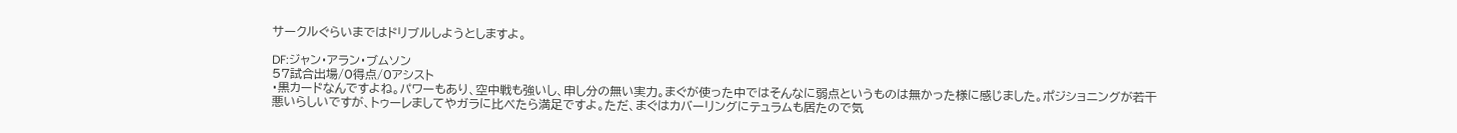サークルぐらいまではドリブルしようとしますよ。

DF:ジャン・アラン・ブムソン
57試合出場/0得点/0アシスト
・黒カードなんですよね。パワーもあり、空中戦も強いし、申し分の無い実力。まぐが使った中ではそんなに弱点というものは無かった様に感じました。ポジショニングが若干悪いらしいですが、トゥーレましてやガラに比べたら満足ですよ。ただ、まぐはカバーリングにテュラムも居たので気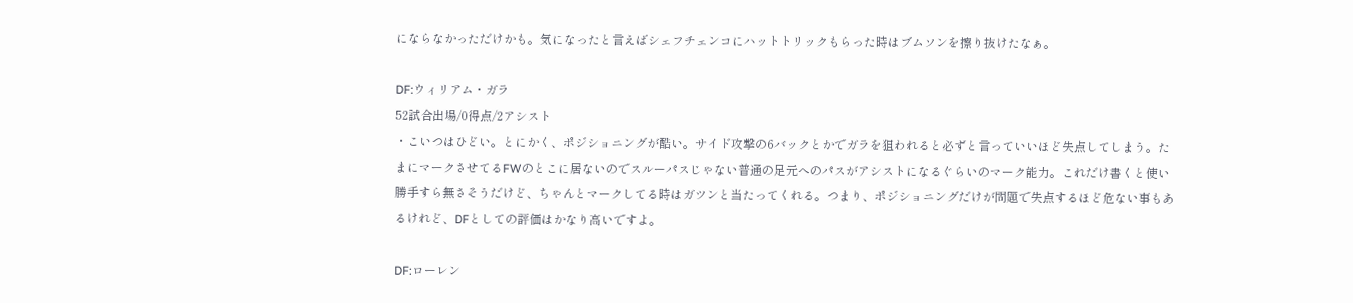にならなかっただけかも。気になったと言えばシェフチェンコにハットトリックもらった時はブムソンを擦り抜けたなぁ。

DF:ウィリアム・ガラ
52試合出場/0得点/2アシスト
・こいつはひどい。とにかく、ポジショニングが酷い。サイド攻撃の6バックとかでガラを狙われると必ずと言っていいほど失点してしまう。たまにマークさせてるFWのとこに居ないのでスルーパスじゃない普通の足元へのパスがアシストになるぐらいのマーク能力。これだけ書くと使い勝手すら無さそうだけど、ちゃんとマークしてる時はガツンと当たってくれる。つまり、ポジショニングだけが問題で失点するほど危ない事もあるけれど、DFとしての評価はかなり高いですよ。

DF:ローレン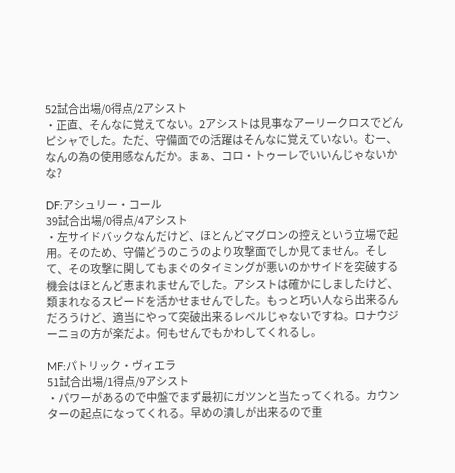52試合出場/0得点/2アシスト
・正直、そんなに覚えてない。2アシストは見事なアーリークロスでどんピシャでした。ただ、守備面での活躍はそんなに覚えていない。むー、なんの為の使用感なんだか。まぁ、コロ・トゥーレでいいんじゃないかな?

DF:アシュリー・コール
39試合出場/0得点/4アシスト
・左サイドバックなんだけど、ほとんどマグロンの控えという立場で起用。そのため、守備どうのこうのより攻撃面でしか見てません。そして、その攻撃に関してもまぐのタイミングが悪いのかサイドを突破する機会はほとんど恵まれませんでした。アシストは確かにしましたけど、類まれなるスピードを活かせませんでした。もっと巧い人なら出来るんだろうけど、適当にやって突破出来るレベルじゃないですね。ロナウジーニョの方が楽だよ。何もせんでもかわしてくれるし。

MF:パトリック・ヴィエラ
51試合出場/1得点/9アシスト
・パワーがあるので中盤でまず最初にガツンと当たってくれる。カウンターの起点になってくれる。早めの潰しが出来るので重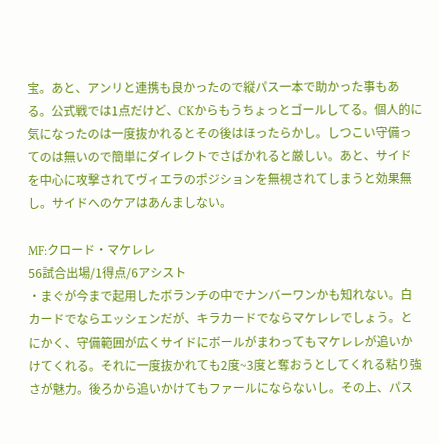宝。あと、アンリと連携も良かったので縦パス一本で助かった事もある。公式戦では1点だけど、CKからもうちょっとゴールしてる。個人的に気になったのは一度抜かれるとその後はほったらかし。しつこい守備ってのは無いので簡単にダイレクトでさばかれると厳しい。あと、サイドを中心に攻撃されてヴィエラのポジションを無視されてしまうと効果無し。サイドへのケアはあんましない。

MF:クロード・マケレレ
56試合出場/1得点/6アシスト
・まぐが今まで起用したボランチの中でナンバーワンかも知れない。白カードでならエッシェンだが、キラカードでならマケレレでしょう。とにかく、守備範囲が広くサイドにボールがまわってもマケレレが追いかけてくれる。それに一度抜かれても2度~3度と奪おうとしてくれる粘り強さが魅力。後ろから追いかけてもファールにならないし。その上、パス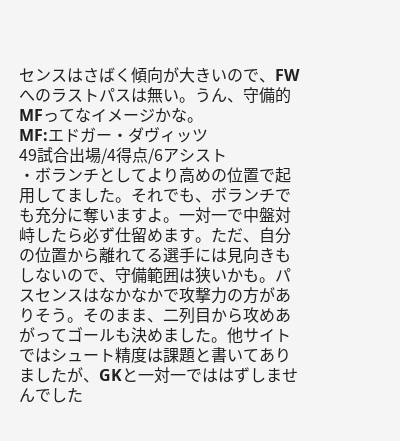センスはさばく傾向が大きいので、FWへのラストパスは無い。うん、守備的MFってなイメージかな。
MF:エドガー・ダヴィッツ
49試合出場/4得点/6アシスト
・ボランチとしてより高めの位置で起用してました。それでも、ボランチでも充分に奪いますよ。一対一で中盤対峙したら必ず仕留めます。ただ、自分の位置から離れてる選手には見向きもしないので、守備範囲は狭いかも。パスセンスはなかなかで攻撃力の方がありそう。そのまま、二列目から攻めあがってゴールも決めました。他サイトではシュート精度は課題と書いてありましたが、GKと一対一でははずしませんでした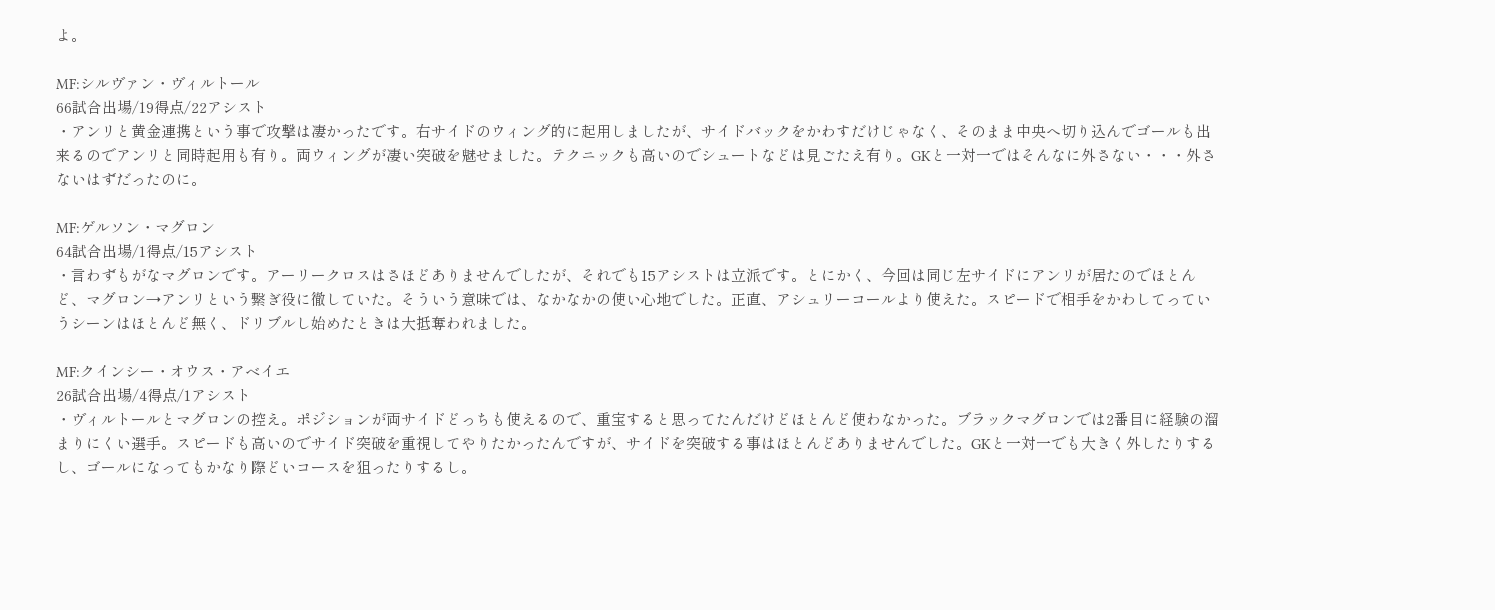よ。

MF:シルヴァン・ヴィルトール
66試合出場/19得点/22アシスト
・アンリと黄金連携という事で攻撃は凄かったです。右サイドのウィング的に起用しましたが、サイドバックをかわすだけじゃなく、そのまま中央へ切り込んでゴールも出来るのでアンリと同時起用も有り。両ウィングが凄い突破を魅せました。テクニックも高いのでシュートなどは見ごたえ有り。GKと一対一ではそんなに外さない・・・外さないはずだったのに。

MF:ゲルソン・マグロン
64試合出場/1得点/15アシスト
・言わずもがなマグロンです。アーリークロスはさほどありませんでしたが、それでも15アシストは立派です。とにかく、今回は同じ左サイドにアンリが居たのでほとんど、マグロン→アンリという繋ぎ役に徹していた。そういう意味では、なかなかの使い心地でした。正直、アシュリーコールより使えた。スピードで相手をかわしてっていうシーンはほとんど無く、ドリブルし始めたときは大抵奪われました。

MF:クインシー・オウス・アベイエ
26試合出場/4得点/1アシスト
・ヴィルトールとマグロンの控え。ポジションが両サイドどっちも使えるので、重宝すると思ってたんだけどほとんど使わなかった。ブラックマグロンでは2番目に経験の溜まりにくい選手。スピードも高いのでサイド突破を重視してやりたかったんですが、サイドを突破する事はほとんどありませんでした。GKと一対一でも大きく外したりするし、ゴールになってもかなり際どいコースを狙ったりするし。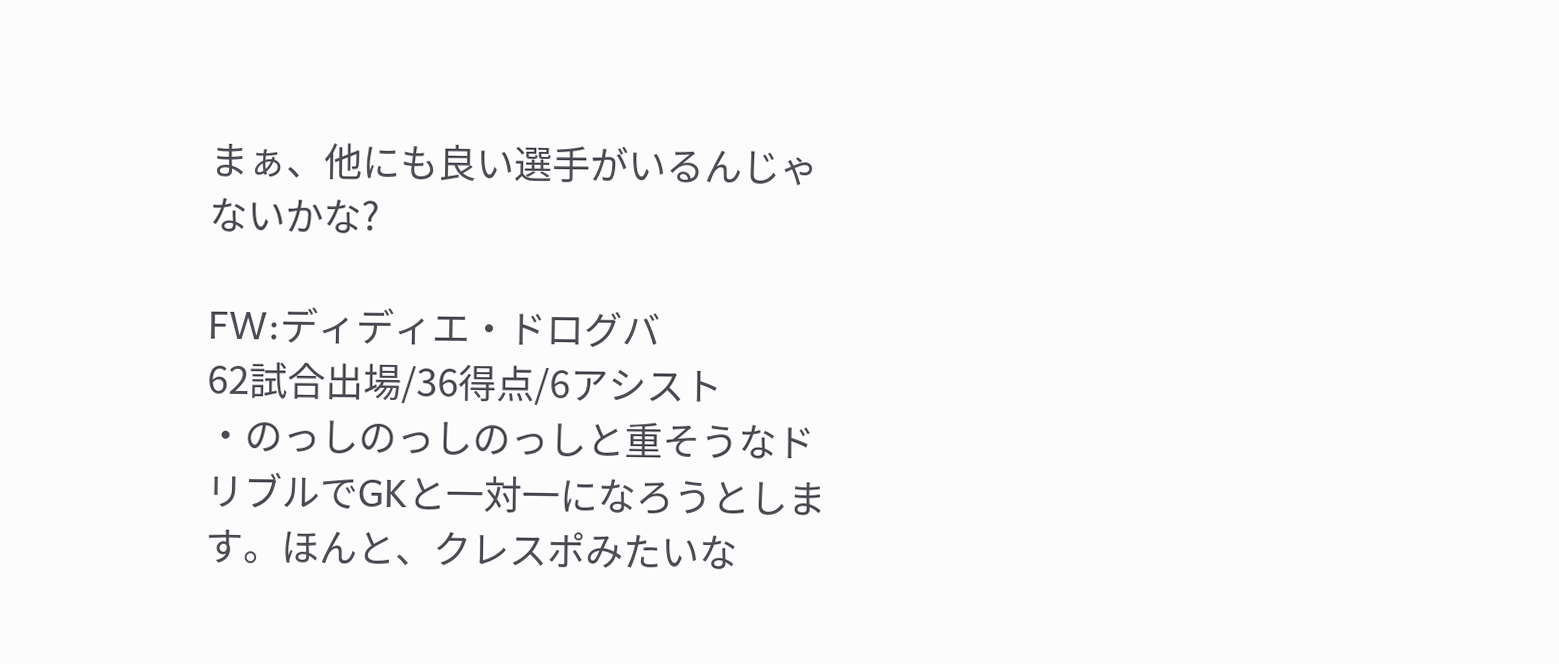まぁ、他にも良い選手がいるんじゃないかな?

FW:ディディエ・ドログバ
62試合出場/36得点/6アシスト
・のっしのっしのっしと重そうなドリブルでGKと一対一になろうとします。ほんと、クレスポみたいな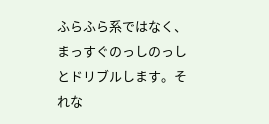ふらふら系ではなく、まっすぐのっしのっしとドリブルします。それな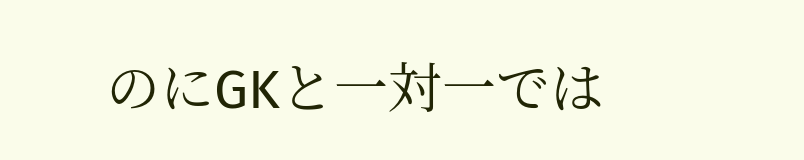のにGKと一対一では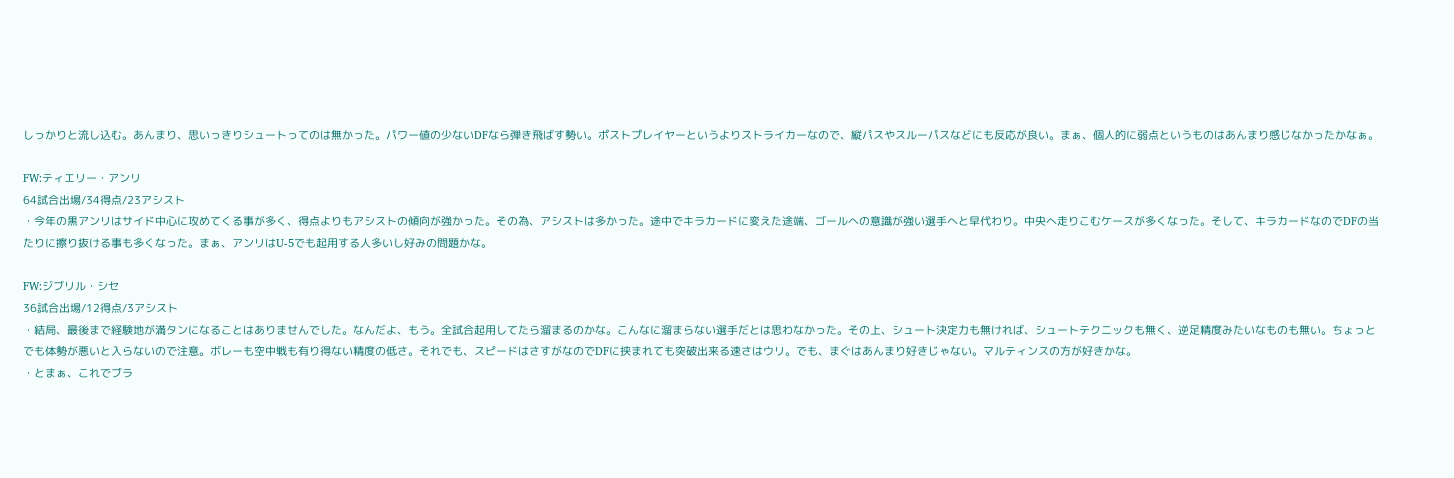しっかりと流し込む。あんまり、思いっきりシュートってのは無かった。パワー値の少ないDFなら弾き飛ばす勢い。ポストプレイヤーというよりストライカーなので、縦パスやスルーパスなどにも反応が良い。まぁ、個人的に弱点というものはあんまり感じなかったかなぁ。

FW:ティエリー・アンリ
64試合出場/34得点/23アシスト
・今年の黒アンリはサイド中心に攻めてくる事が多く、得点よりもアシストの傾向が強かった。その為、アシストは多かった。途中でキラカードに変えた途端、ゴールへの意識が強い選手へと早代わり。中央へ走りこむケースが多くなった。そして、キラカードなのでDFの当たりに擦り抜ける事も多くなった。まぁ、アンリはU-5でも起用する人多いし好みの問題かな。

FW:ジブリル・シセ
36試合出場/12得点/3アシスト
・結局、最後まで経験地が満タンになることはありませんでした。なんだよ、もう。全試合起用してたら溜まるのかな。こんなに溜まらない選手だとは思わなかった。その上、シュート決定力も無ければ、シュートテクニックも無く、逆足精度みたいなものも無い。ちょっとでも体勢が悪いと入らないので注意。ボレーも空中戦も有り得ない精度の低さ。それでも、スピードはさすがなのでDFに挟まれても突破出来る速さはウリ。でも、まぐはあんまり好きじゃない。マルティンスの方が好きかな。
・とまぁ、これでブラ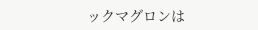ックマグロンは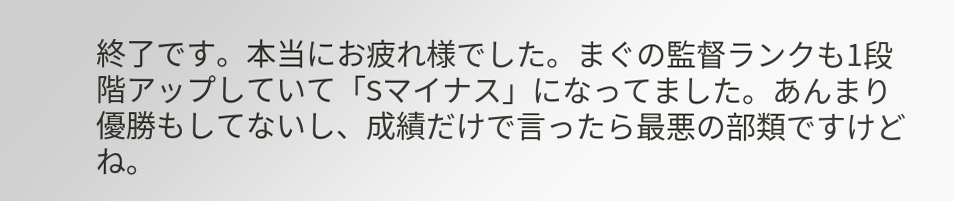終了です。本当にお疲れ様でした。まぐの監督ランクも1段階アップしていて「Sマイナス」になってました。あんまり優勝もしてないし、成績だけで言ったら最悪の部類ですけどね。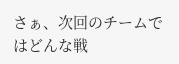さぁ、次回のチームではどんな戦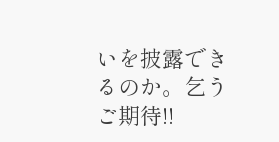いを披露できるのか。乞うご期待!!